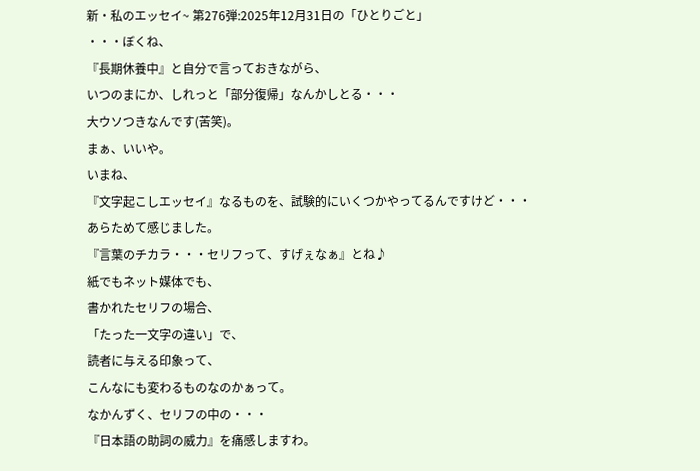新・私のエッセイ~ 第276弾:2025年12月31日の「ひとりごと」
・・・ぼくね、
『長期休養中』と自分で言っておきながら、
いつのまにか、しれっと「部分復帰」なんかしとる・・・
大ウソつきなんです(苦笑)。
まぁ、いいや。
いまね、
『文字起こしエッセイ』なるものを、試験的にいくつかやってるんですけど・・・
あらためて感じました。
『言葉のチカラ・・・セリフって、すげぇなぁ』とね♪
紙でもネット媒体でも、
書かれたセリフの場合、
「たった一文字の違い」で、
読者に与える印象って、
こんなにも変わるものなのかぁって。
なかんずく、セリフの中の・・・
『日本語の助詞の威力』を痛感しますわ。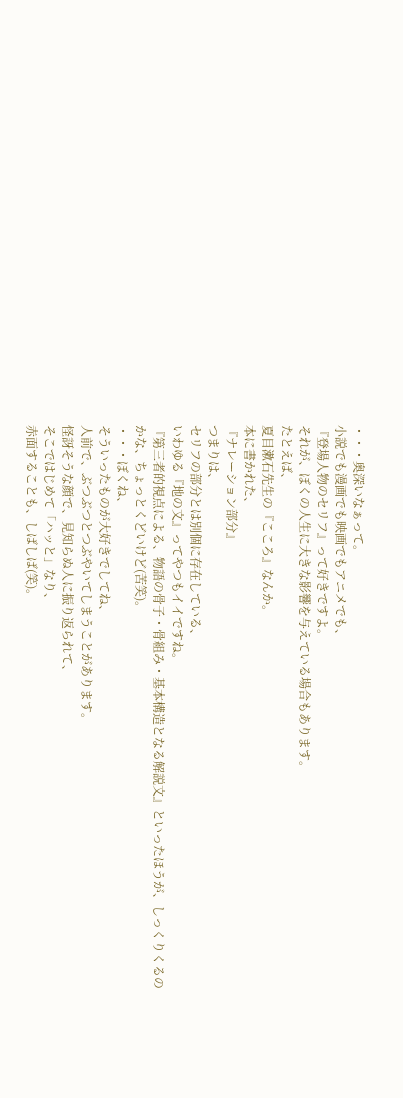・・・奥深いなぁって。
小説でも漫画でも映画でもアニメでも、
『登場人物のセリフ』って好きですよ。
それが、ぼくの人生に大きな影響を与えている場合もあります。
たとえば、
夏目漱石先生の『こころ』なんか。
本に書かれた、
『ナレーション部分』
つまりは、
セリフの部分とは別個に存在している、
いわゆる『地の文』ってやつもイイですね。
『第三者的視点による、物語の骨子・骨組み・基本構造となる解説文』といったほうが、しっくりくるのかな、ちょっとくどいけど(苦笑)。
・・・ぼくね、
そういったものが大好きでしてね、
人前で、ぶつぶつとつぶやいてしまうことがあります。
怪訝そうな顔で、見知らぬ人に振り返られて、
そこではじめて「ハッと」なり、
赤面することも、しばしば(笑)。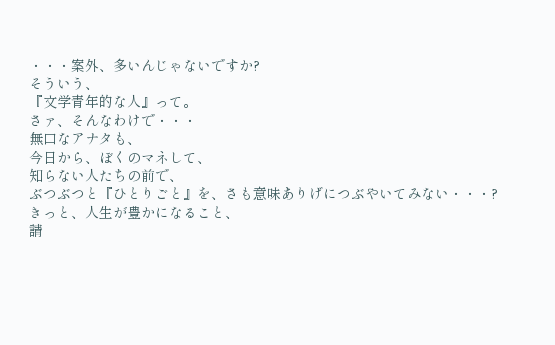・・・案外、多いんじゃないですか?
そういう、
『文学青年的な人』って。
さァ、そんなわけで・・・
無口なアナタも、
今日から、ぼくのマネして、
知らない人たちの前で、
ぶつぶつと『ひとりごと』を、さも意味ありげにつぶやいてみない・・・?
きっと、人生が豊かになること、
請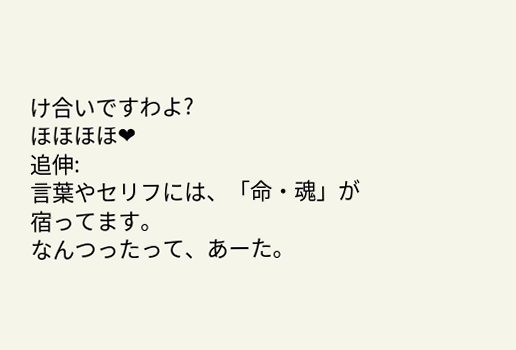け合いですわよ?
ほほほほ❤
追伸:
言葉やセリフには、「命・魂」が宿ってます。
なんつったって、あーた。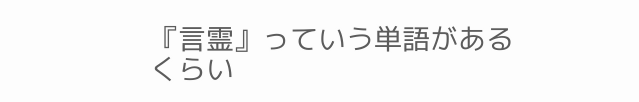『言霊』っていう単語があるくらい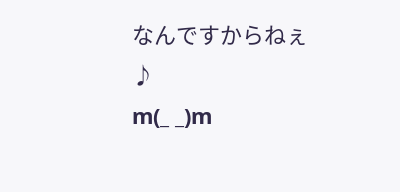なんですからねぇ♪
m(_ _)m